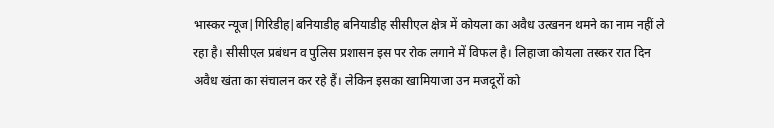भास्कर न्यूज|गिरिडीह|बनियाडीह बनियाडीह सीसीएल क्षेत्र में कोयला का अवैध उत्खनन थमने का नाम नहीं ले रहा है। सीसीएल प्रबंधन व पुलिस प्रशासन इस पर रोक लगाने में विफल है। लिहाजा कोयला तस्कर रात दिन अवैध खंता का संचालन कर रहे हैं। लेकिन इसका खामियाजा उन मजदूरों को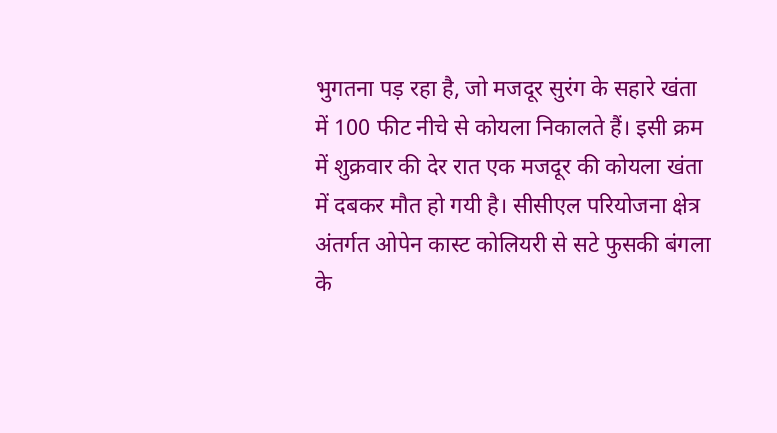भुगतना पड़ रहा है, जो मजदूर सुरंग के सहारे खंता में 100 फीट नीचे से कोयला निकालते हैं। इसी क्रम में शुक्रवार की देर रात एक मजदूर की कोयला खंता में दबकर मौत हो गयी है। सीसीएल परियोजना क्षेत्र अंतर्गत ओपेन कास्ट कोलियरी से सटे फुसकी बंगला के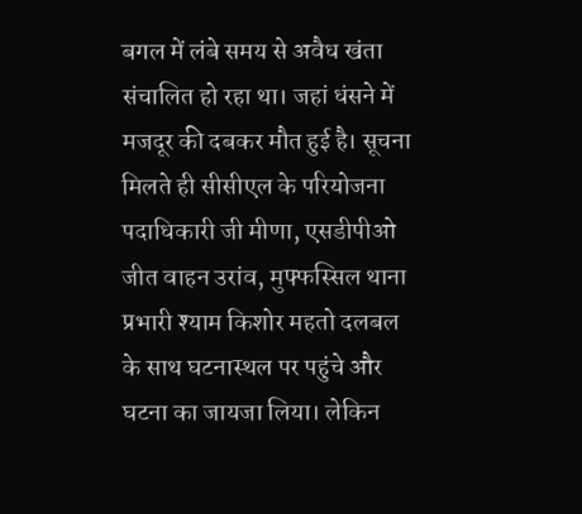बगल में लंबे समय से अवैध खंता संचालित हो रहा था। जहां धंसने में मजदूर की दबकर मौत हुई है। सूचना मिलते ही सीसीएल के परियोजना पदाधिकारी जी मीणा, एसडीपीओ जीत वाहन उरांव, मुफ्फस्सिल थाना प्रभारी श्याम किशोर महतो दलबल के साथ घटनास्थल पर पहुंचे और घटना का जायजा लिया। लेकिन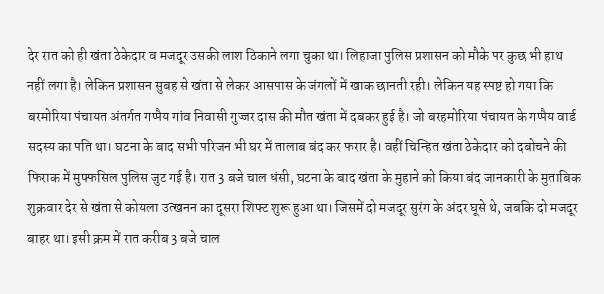देर रात को ही खंता ठेकेदार व मजदूर उसकी लाश ठिकाने लगा चुका था। लिहाजा पुलिस प्रशासन को मौके पर कुछ भी हाथ नहीं लगा है। लेकिन प्रशासन सुबह से खंता से लेकर आसपास के जंगलों में खाक छानती रही। लेकिन यह स्पष्ट हो गया कि बरमोरिया पंचायत अंतर्गत गप्पैय गांव निवासी गुज्जर दास की मौत खंता में दबकर हुई है। जो बरहमोरिया पंचायत के गप्पैय वार्ड सदस्य का पति था। घटना के बाद सभी परिजन भी घर में तालाब बंद कर फरार है। वहीं चिन्हित खंता ठेकेदार को दबोचने की फिराक में मुफ्फसिल पुलिस जुट गई है। रात 3 बजे चाल धंसी, घटना के बाद खंता के मुहाने को किया बंद जानकारी के मुताबिक शुक्रवार देर से खंता से कोयला उत्खनन का दूसरा शिफ्ट शुरू हुआ था। जिसमें दो मजदूर सुरंग के अंदर घूसे थे, जबकि दो मजदूर बाहर था। इसी क्रम में रात करीब 3 बजे चाल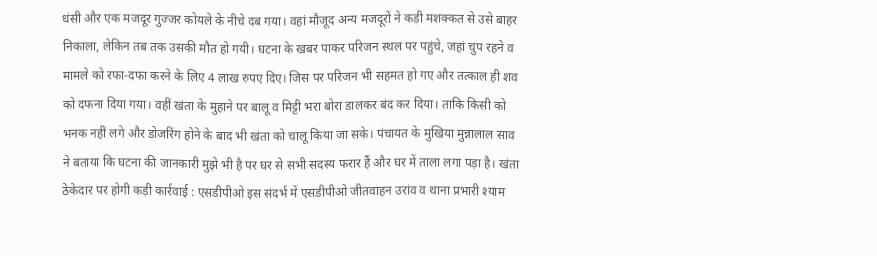धंसी और एक मजदूर गुज्जर कोयले के नीचे दब गया। वहां मौजूद अन्य मजदूरों ने कड़ी मशक्कत से उसे बाहर निकाला, लेकिन तब तक उसकी मौत हो गयी। घटना के खबर पाकर परिजन स्थल पर पहुंचे, जहां चुप रहने व मामले को रफा-दफा करने के लिए 4 लाख रुपए दिए। जिस पर परिजन भी सहमत हो गए और तत्काल ही शव को दफना दिया गया। वहीं खंता के मुहाने पर बालू व मिट्टी भरा बोरा डालकर बंद कर दिया। ताकि किसी को भनक नहीं लगे और डोजरिंग होने के बाद भी खंता को चालू किया जा सके। पंचायत के मुखिया मुन्नालाल साव ने बताया कि घटना की जानकारी मुझे भी है पर घर से सभी सदस्य फरार हैं और घर में ताला लगा पड़ा है। खंता ठेकेदार पर होगी कड़ी कार्रवाई : एसडीपीओ इस संदर्भ में एसडीपीओ जीतवाहन उरांव व थाना प्रभारी श्याम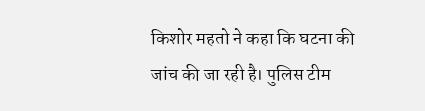किशोर महतो ने कहा कि घटना की जांच की जा रही है। पुलिस टीम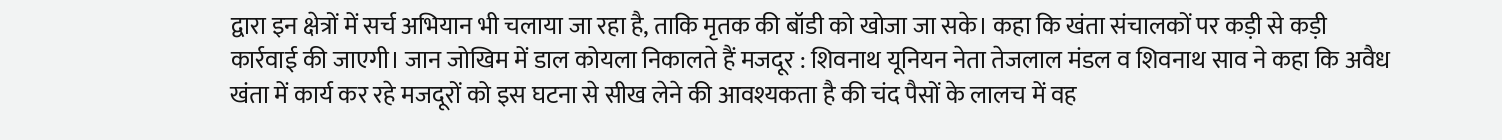द्वारा इन क्षेत्रों में सर्च अभियान भी चलाया जा रहा है, ताकि मृतक की बॉडी को खोजा जा सके। कहा कि खंता संचालकों पर कड़ी से कड़ी कार्रवाई की जाएगी। जान जोखिम में डाल कोयला निकालते हैं मजदूर : शिवनाथ यूनियन नेता तेजलाल मंडल व शिवनाथ साव ने कहा कि अवैध खंता में कार्य कर रहे मजदूरों को इस घटना से सीख लेने की आवश्यकता है की चंद पैसों के लालच में वह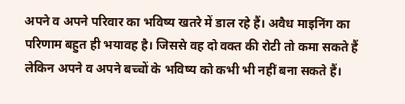अपने व अपने परिवार का भविष्य खतरे में डाल रहे हैं। अवैध माइनिंग का परिणाम बहुत ही भयावह है। जिससे वह दो वक्त की रोटी तो कमा सकते हैं लेकिन अपने व अपने बच्चों के भविष्य को कभी भी नहीं बना सकते हैं।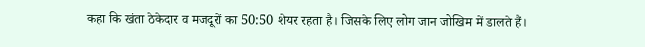कहा कि खंता ठेकेदार व मजदूरों का 50:50 शेयर रहता है। जिसके लिए लोग जान जोखिम में डालते हैं।